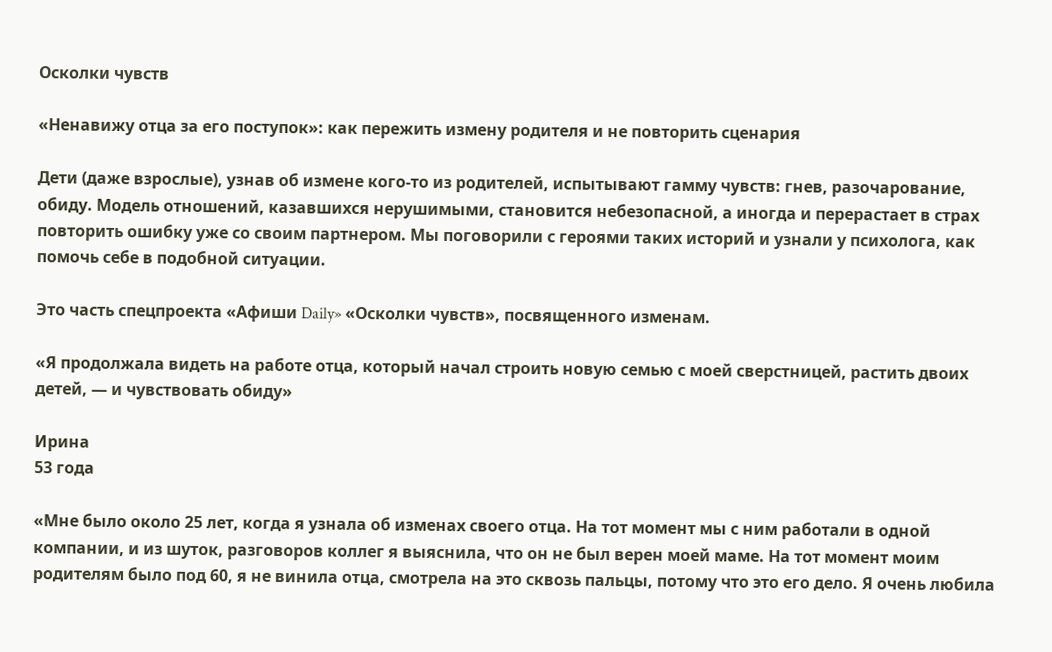Осколки чувств

«Ненавижу отца за его поступок»: как пережить измену родителя и не повторить сценария

Дети (даже взрослые), узнав об измене кого‑то из родителей, испытывают гамму чувств: гнев, разочарование, обиду. Модель отношений, казавшихся нерушимыми, становится небезопасной, а иногда и перерастает в страх повторить ошибку уже со своим партнером. Мы поговорили с героями таких историй и узнали у психолога, как помочь себе в подобной ситуации.

Это часть спецпроекта «Афиши Daily» «Осколки чувств», посвященного изменам.

«Я продолжала видеть на работе отца, который начал строить новую семью с моей сверстницей, растить двоих детей, — и чувствовать обиду»

Ирина
53 года

«Мне было около 25 лет, когда я узнала об изменах своего отца. На тот момент мы с ним работали в одной компании, и из шуток, разговоров коллег я выяснила, что он не был верен моей маме. На тот момент моим родителям было под 60, я не винила отца, смотрела на это сквозь пальцы, потому что это его дело. Я очень любила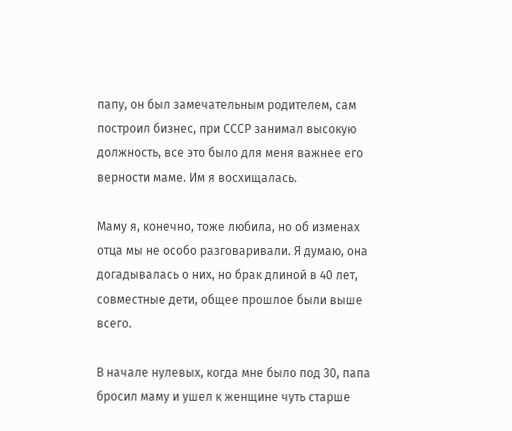папу, он был замечательным родителем, сам построил бизнес, при СССР занимал высокую должность, все это было для меня важнее его верности маме. Им я восхищалась.

Маму я, конечно, тоже любила, но об изменах отца мы не особо разговаривали. Я думаю, она догадывалась о них, но брак длиной в 40 лет, совместные дети, общее прошлое были выше всего.

В начале нулевых, когда мне было под 30, папа бросил маму и ушел к женщине чуть старше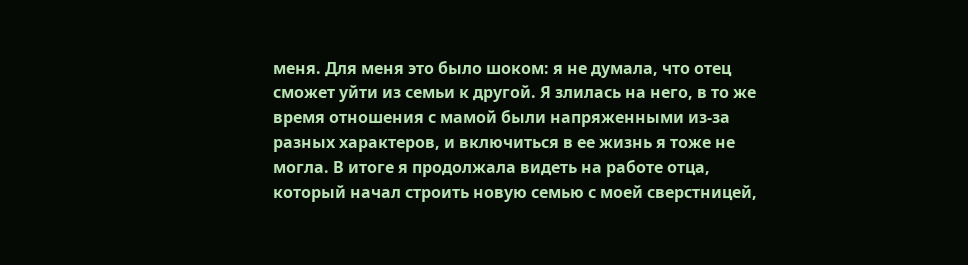меня. Для меня это было шоком: я не думала, что отец сможет уйти из семьи к другой. Я злилась на него, в то же время отношения с мамой были напряженными из-за разных характеров, и включиться в ее жизнь я тоже не могла. В итоге я продолжала видеть на работе отца, который начал строить новую семью с моей сверстницей,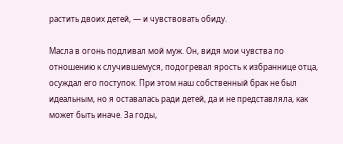растить двоих детей, — и чувствовать обиду.

Масла в огонь подливал мой муж. Он, видя мои чувства по отношению к случившемуся, подогревал ярость к избраннице отца, осуждал его поступок. При этом наш собственный брак не был идеальным, но я оставалась ради детей, да и не представляла, как может быть иначе. За годы,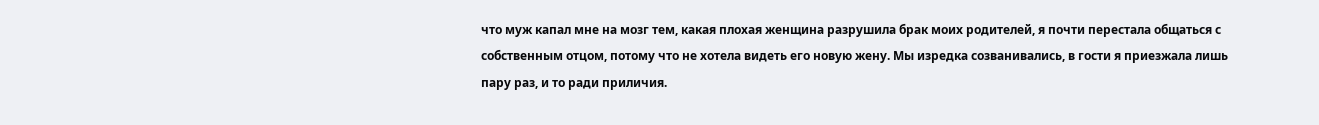что муж капал мне на мозг тем, какая плохая женщина разрушила брак моих родителей, я почти перестала общаться с собственным отцом, потому что не хотела видеть его новую жену. Мы изредка созванивались, в гости я приезжала лишь пару раз, и то ради приличия.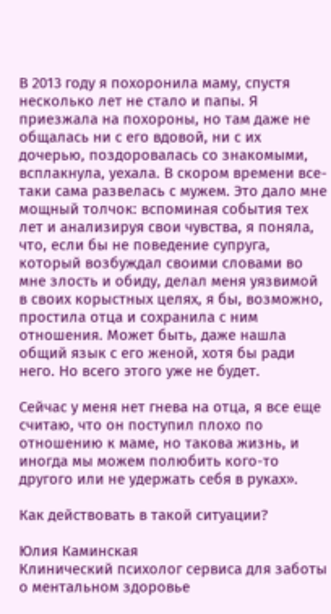В 2013 году я похоронила маму, спустя несколько лет не стало и папы. Я приезжала на похороны, но там даже не общалась ни с его вдовой, ни с их дочерью, поздоровалась со знакомыми, всплакнула, уехала. В скором времени все-таки сама развелась с мужем. Это дало мне мощный толчок: вспоминая события тех лет и анализируя свои чувства, я поняла, что, если бы не поведение супруга, который возбуждал своими словами во мне злость и обиду, делал меня уязвимой в своих корыстных целях, я бы, возможно, простила отца и сохранила с ним отношения. Может быть, даже нашла общий язык с его женой, хотя бы ради него. Но всего этого уже не будет.

Сейчас у меня нет гнева на отца, я все еще считаю, что он поступил плохо по отношению к маме, но такова жизнь, и иногда мы можем полюбить кого-то другого или не удержать себя в руках».

Как действовать в такой ситуации?

Юлия Каминская
Клинический психолог сервиса для заботы о ментальном здоровье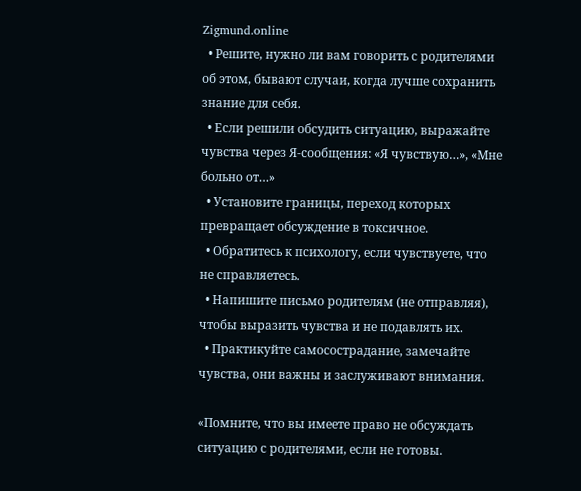Zigmund.online
  • Решите, нужно ли вам говорить с родителями об этом, бывают случаи, когда лучше сохранить знание для себя.
  • Если решили обсудить ситуацию, выражайте чувства через Я-сообщения: «Я чувствую…», «Мне больно от…»
  • Установите границы, переход которых превращает обсуждение в токсичное.
  • Обратитесь к психологу, если чувствуете, что не справляетесь.
  • Напишите письмо родителям (не отправляя), чтобы выразить чувства и не подавлять их.
  • Практикуйте самосострадание, замечайте чувства, они важны и заслуживают внимания.

«Помните, что вы имеете право не обсуждать ситуацию с родителями, если не готовы.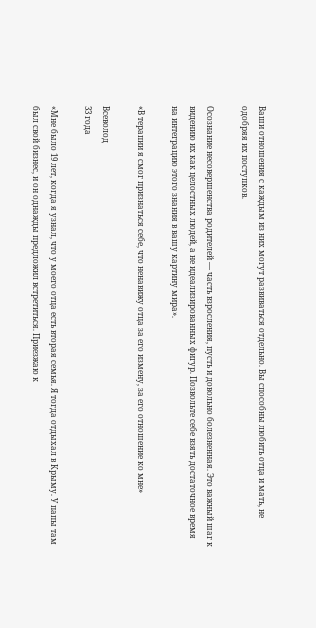Ваши отношения с каждым из них могут развиваться отдельно. Вы способны любить отца и мать, не одобряя их поступков.

Осознание несовершенства родителей — часть взросления, пусть и довольно болезненная. Это важный шаг к видению их как целостных людей, а не идеализированных фигур. Позвольте себе взять достаточное время на интеграцию этого знания в вашу картину мира».

«В терапии я смог признаться себе, что ненавижу отца за его измену, за его отношение ко мне»

Всеволод
33 года

«Мне было 19 лет, когда я узнал, что у моего отца есть вторая семья. Я тогда отдыхал в Крыму. У папы там был свой бизнес, и он однажды предложил встретиться. Приезжаю к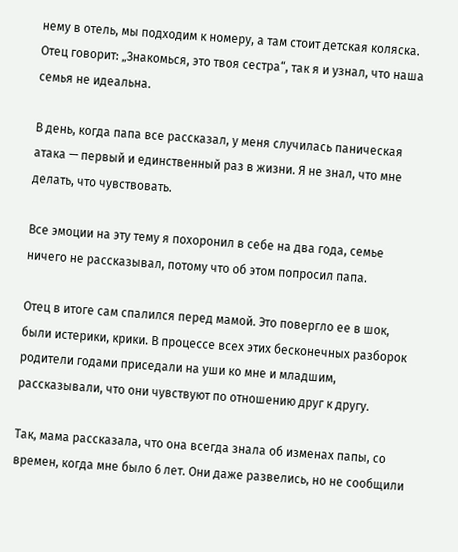нему в отель, мы подходим к номеру, а там стоит детская коляска. Отец говорит: „Знакомься, это твоя сестра“, так я и узнал, что наша семья не идеальна.

В день, когда папа все рассказал, у меня случилась паническая атака — первый и единственный раз в жизни. Я не знал, что мне делать, что чувствовать.

Все эмоции на эту тему я похоронил в себе на два года, семье ничего не рассказывал, потому что об этом попросил папа.

Отец в итоге сам спалился перед мамой. Это повергло ее в шок, были истерики, крики. В процессе всех этих бесконечных разборок родители годами приседали на уши ко мне и младшим, рассказывали, что они чувствуют по отношению друг к другу.

Так, мама рассказала, что она всегда знала об изменах папы, со времен, когда мне было 6 лет. Они даже развелись, но не сообщили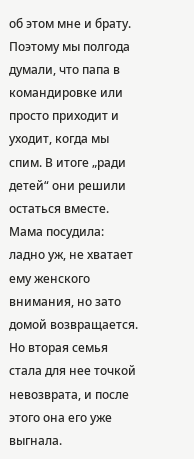об этом мне и брату. Поэтому мы полгода думали, что папа в командировке или просто приходит и уходит, когда мы спим. В итоге „ради детей“ они решили остаться вместе. Мама посудила: ладно уж, не хватает ему женского внимания, но зато домой возвращается. Но вторая семья стала для нее точкой невозврата, и после этого она его уже выгнала.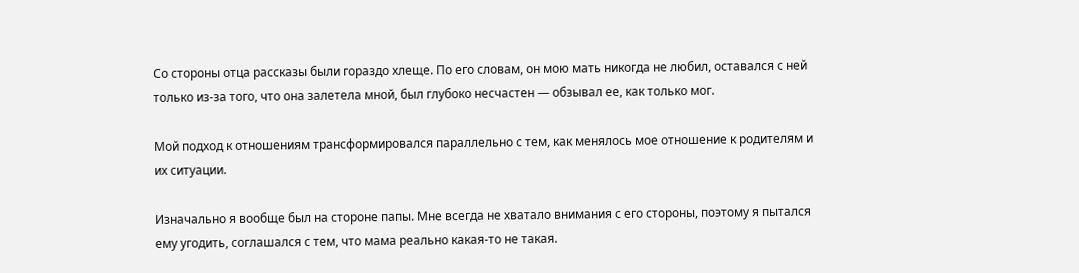Со стороны отца рассказы были гораздо хлеще. По его словам, он мою мать никогда не любил, оставался с ней только из-за того, что она залетела мной, был глубоко несчастен — обзывал ее, как только мог.

Мой подход к отношениям трансформировался параллельно с тем, как менялось мое отношение к родителям и их ситуации.

Изначально я вообще был на стороне папы. Мне всегда не хватало внимания с его стороны, поэтому я пытался ему угодить, соглашался с тем, что мама реально какая‑то не такая.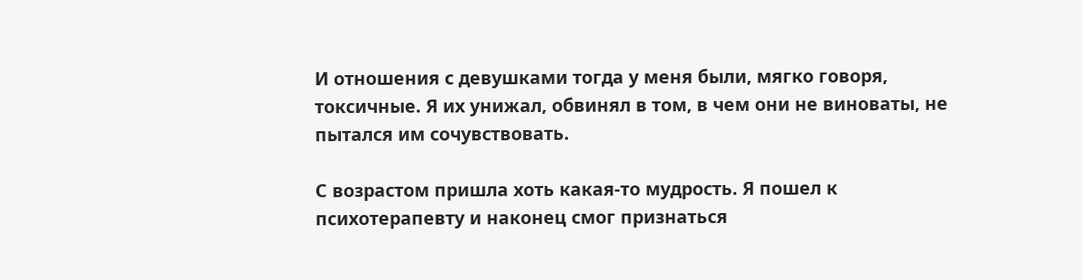И отношения с девушками тогда у меня были, мягко говоря, токсичные. Я их унижал, обвинял в том, в чем они не виноваты, не пытался им сочувствовать.

С возрастом пришла хоть какая-то мудрость. Я пошел к психотерапевту и наконец смог признаться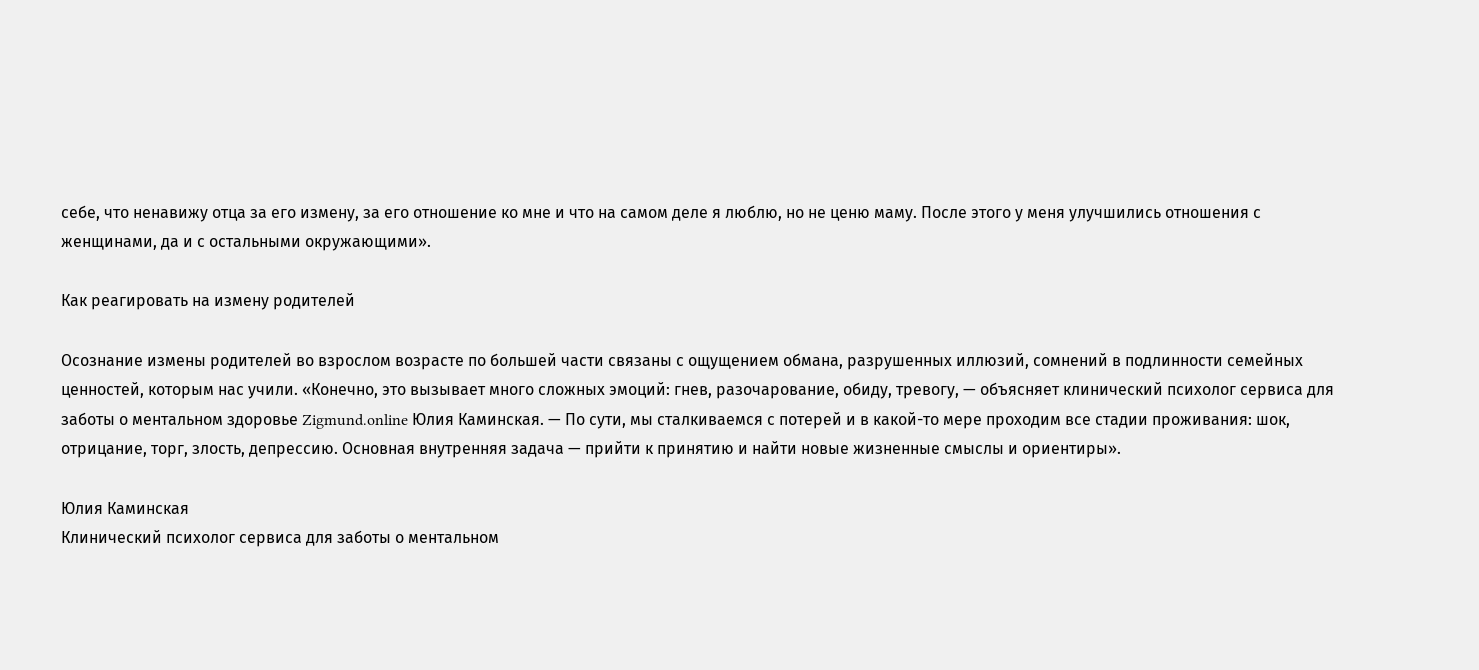себе, что ненавижу отца за его измену, за его отношение ко мне и что на самом деле я люблю, но не ценю маму. После этого у меня улучшились отношения с женщинами, да и с остальными окружающими».

Как реагировать на измену родителей

Осознание измены родителей во взрослом возрасте по большей части связаны с ощущением обмана, разрушенных иллюзий, сомнений в подлинности семейных ценностей, которым нас учили. «Конечно, это вызывает много сложных эмоций: гнев, разочарование, обиду, тревогу, — объясняет клинический психолог сервиса для заботы о ментальном здоровье Zigmund.online Юлия Каминская. — По сути, мы сталкиваемся с потерей и в какой-то мере проходим все стадии проживания: шок, отрицание, торг, злость, депрессию. Основная внутренняя задача — прийти к принятию и найти новые жизненные смыслы и ориентиры».

Юлия Каминская
Клинический психолог сервиса для заботы о ментальном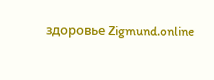здоровье Zigmund.online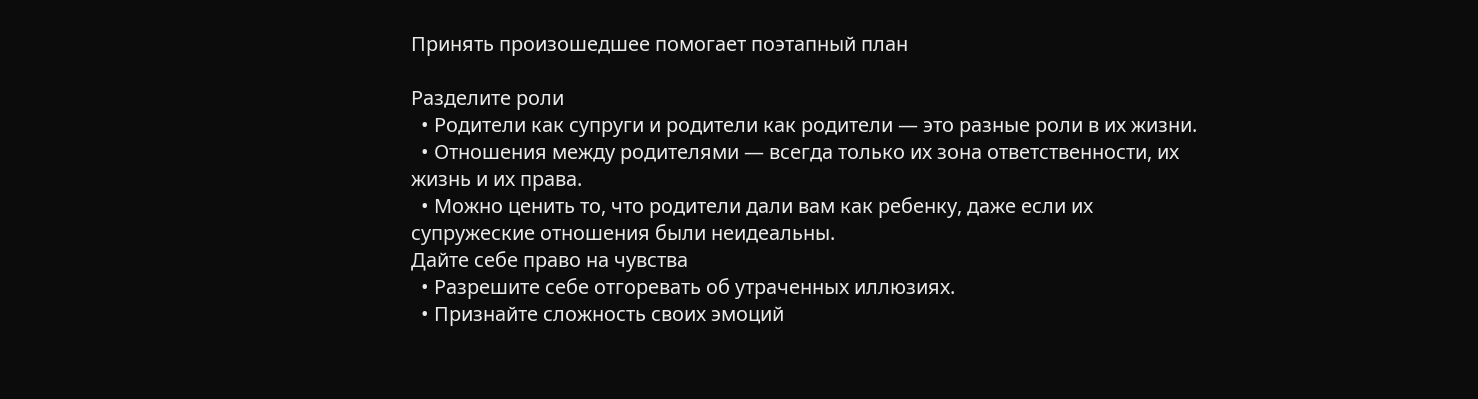Принять произошедшее помогает поэтапный план

Разделите роли
  • Родители как супруги и родители как родители — это разные роли в их жизни.
  • Отношения между родителями — всегда только их зона ответственности, их жизнь и их права.
  • Можно ценить то, что родители дали вам как ребенку, даже если их супружеские отношения были неидеальны.
Дайте себе право на чувства
  • Разрешите себе отгоревать об утраченных иллюзиях.
  • Признайте сложность своих эмоций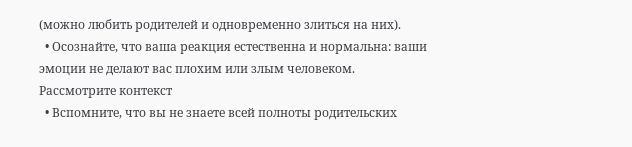(можно любить родителей и одновременно злиться на них).
  • Осознайте, что ваша реакция естественна и нормальна: ваши эмоции не делают вас плохим или злым человеком.
Рассмотрите контекст
  • Вспомните, что вы не знаете всей полноты родительских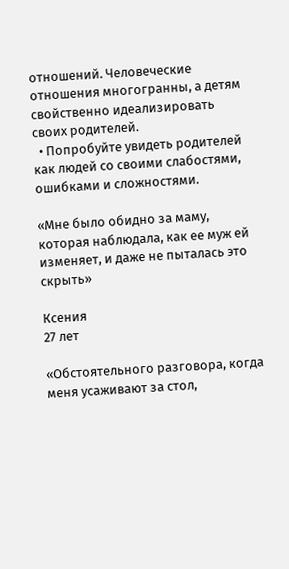отношений. Человеческие отношения многогранны, а детям свойственно идеализировать своих родителей.
  • Попробуйте увидеть родителей как людей со своими слабостями, ошибками и сложностями.

«Мне было обидно за маму, которая наблюдала, как ее муж ей изменяет, и даже не пыталась это скрыть»

Ксения
27 лет

«Обстоятельного разговора, когда меня усаживают за стол,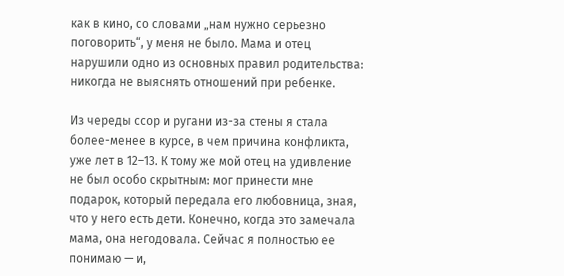как в кино, со словами „нам нужно серьезно поговорить“, у меня не было. Мама и отец нарушили одно из основных правил родительства: никогда не выяснять отношений при ребенке.

Из череды ссор и ругани из-за стены я стала более-менее в курсе, в чем причина конфликта, уже лет в 12–13. К тому же мой отец на удивление не был особо скрытным: мог принести мне подарок, который передала его любовница, зная, что у него есть дети. Конечно, когда это замечала мама, она негодовала. Сейчас я полностью ее понимаю — и,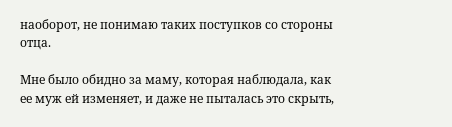наоборот, не понимаю таких поступков со стороны отца.

Мне было обидно за маму, которая наблюдала, как ее муж ей изменяет, и даже не пыталась это скрыть,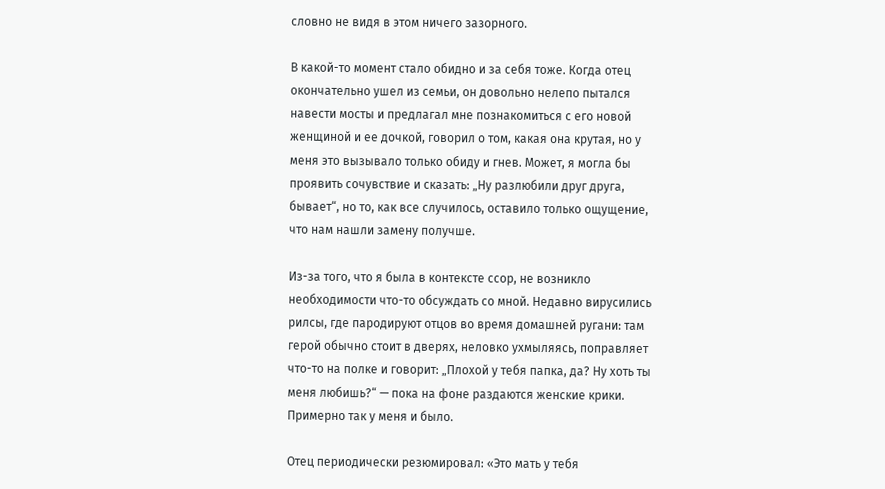словно не видя в этом ничего зазорного.

В какой-то момент стало обидно и за себя тоже. Когда отец окончательно ушел из семьи, он довольно нелепо пытался навести мосты и предлагал мне познакомиться с его новой женщиной и ее дочкой, говорил о том, какая она крутая, но у меня это вызывало только обиду и гнев. Может, я могла бы проявить сочувствие и сказать: „Ну разлюбили друг друга, бывает“, но то, как все случилось, оставило только ощущение, что нам нашли замену получше.

Из-за того, что я была в контексте ссор, не возникло необходимости что-то обсуждать со мной. Недавно вирусились рилсы, где пародируют отцов во время домашней ругани: там герой обычно стоит в дверях, неловко ухмыляясь, поправляет что-то на полке и говорит: „Плохой у тебя папка, да? Ну хоть ты меня любишь?“ — пока на фоне раздаются женские крики. Примерно так у меня и было.

Отец периодически резюмировал: «Это мать у тебя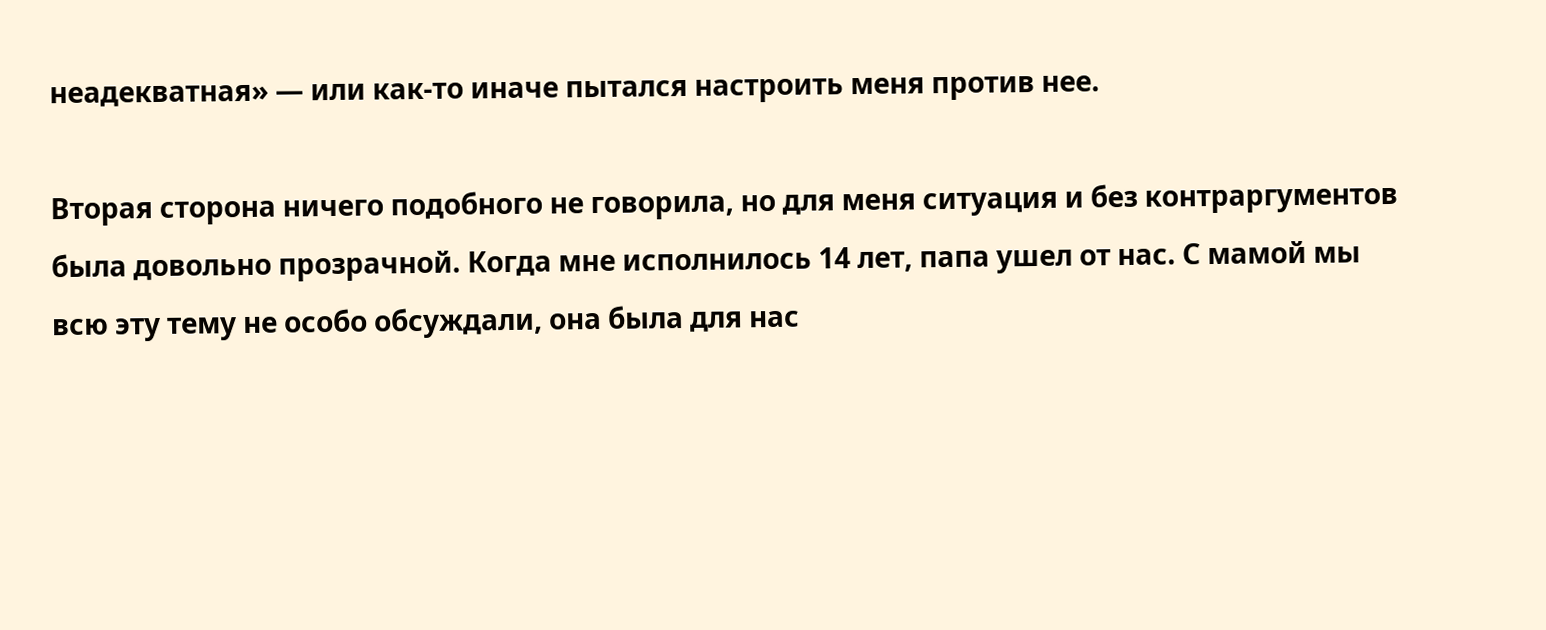неадекватная» — или как‑то иначе пытался настроить меня против нее.

Вторая сторона ничего подобного не говорила, но для меня ситуация и без контраргументов была довольно прозрачной. Когда мне исполнилось 14 лет, папа ушел от нас. С мамой мы всю эту тему не особо обсуждали, она была для нас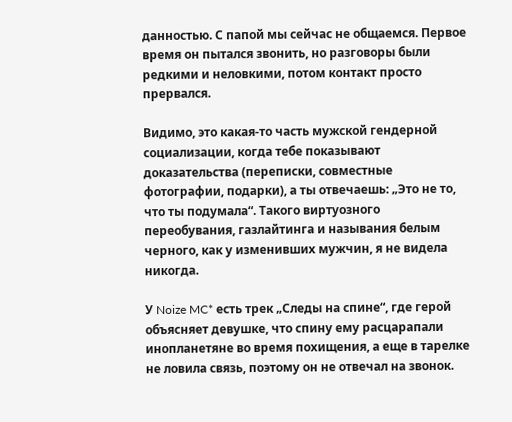данностью. С папой мы сейчас не общаемся. Первое время он пытался звонить, но разговоры были редкими и неловкими, потом контакт просто прервался.

Видимо, это какая-то часть мужской гендерной социализации, когда тебе показывают доказательства (переписки, совместные фотографии, подарки), а ты отвечаешь: „Это не то, что ты подумала“. Такого виртуозного переобувания, газлайтинга и называния белым черного, как у изменивших мужчин, я не видела никогда.

У Noize MC* есть трек „Следы на спине“, где герой объясняет девушке, что спину ему расцарапали инопланетяне во время похищения, а еще в тарелке не ловила связь, поэтому он не отвечал на звонок.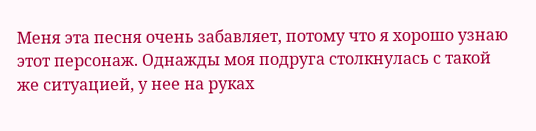Меня эта песня очень забавляет, потому что я хорошо узнаю этот персонаж. Однажды моя подруга столкнулась с такой же ситуацией, у нее на руках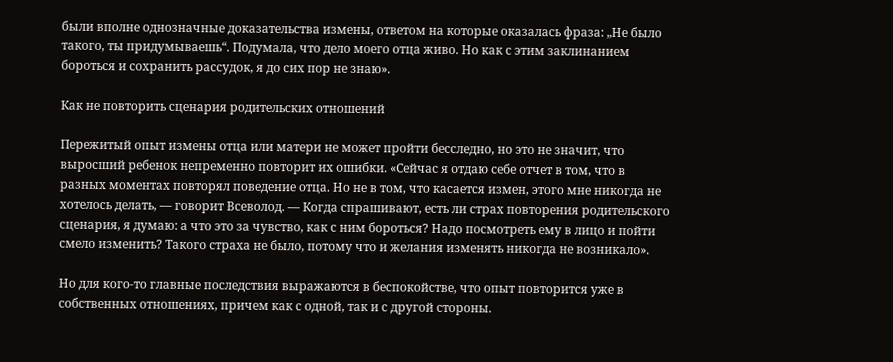были вполне однозначные доказательства измены, ответом на которые оказалась фраза: „Не было такого, ты придумываешь“. Подумала, что дело моего отца живо. Но как с этим заклинанием бороться и сохранить рассудок, я до сих пор не знаю».

Как не повторить сценария родительских отношений

Пережитый опыт измены отца или матери не может пройти бесследно, но это не значит, что выросший ребенок непременно повторит их ошибки. «Сейчас я отдаю себе отчет в том, что в разных моментах повторял поведение отца. Но не в том, что касается измен, этого мне никогда не хотелось делать, — говорит Всеволод. — Когда спрашивают, есть ли страх повторения родительского сценария, я думаю: а что это за чувство, как с ним бороться? Надо посмотреть ему в лицо и пойти смело изменить? Такого страха не было, потому что и желания изменять никогда не возникало».

Но для кого-то главные последствия выражаются в беспокойстве, что опыт повторится уже в собственных отношениях, причем как с одной, так и с другой стороны.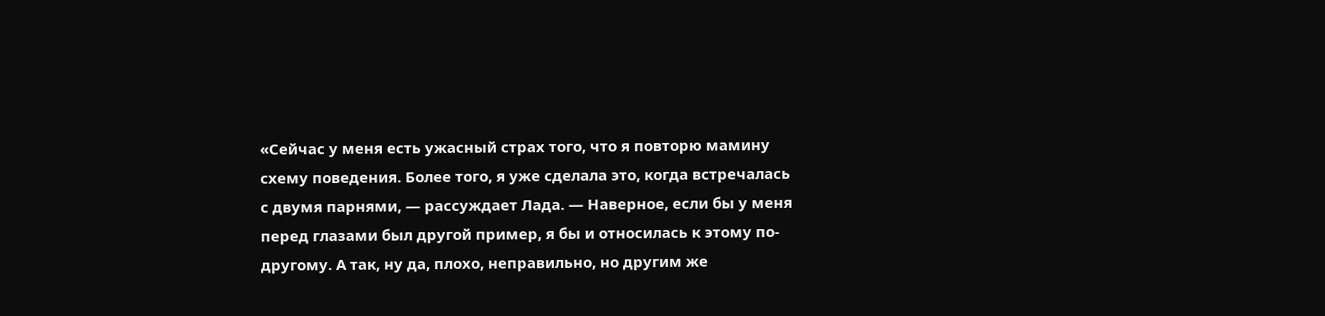«Сейчас у меня есть ужасный страх того, что я повторю мамину схему поведения. Более того, я уже сделала это, когда встречалась с двумя парнями, — рассуждает Лада. — Наверное, если бы у меня перед глазами был другой пример, я бы и относилась к этому по-другому. А так, ну да, плохо, неправильно, но другим же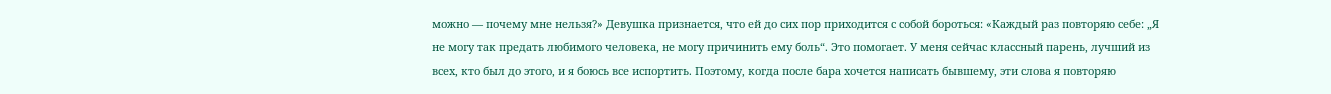можно — почему мне нельзя?» Девушка признается, что ей до сих пор приходится с собой бороться: «Каждый раз повторяю себе: „Я не могу так предать любимого человека, не могу причинить ему боль“. Это помогает. У меня сейчас классный парень, лучший из всех, кто был до этого, и я боюсь все испортить. Поэтому, когда после бара хочется написать бывшему, эти слова я повторяю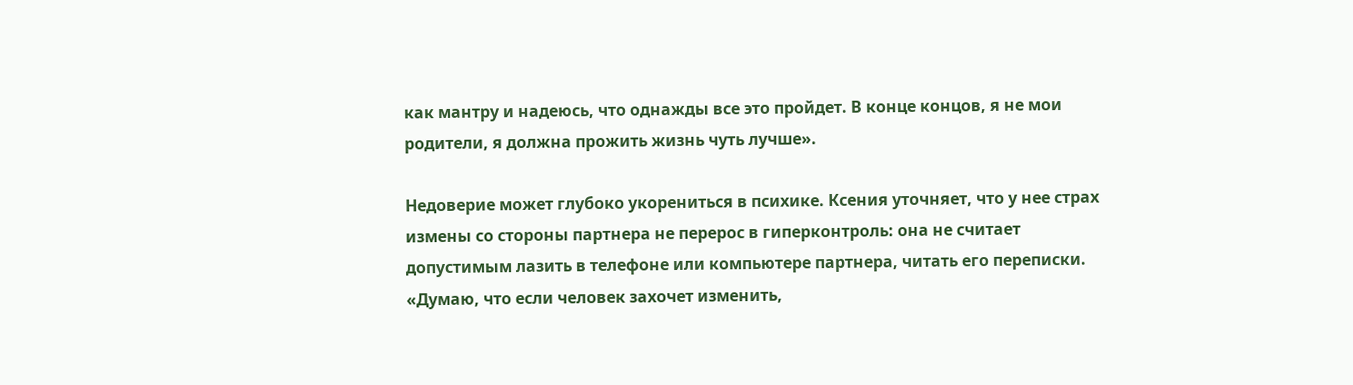как мантру и надеюсь, что однажды все это пройдет. В конце концов, я не мои родители, я должна прожить жизнь чуть лучше».

Недоверие может глубоко укорениться в психике. Ксения уточняет, что у нее страх измены со стороны партнера не перерос в гиперконтроль: она не считает допустимым лазить в телефоне или компьютере партнера, читать его переписки. «Думаю, что если человек захочет изменить,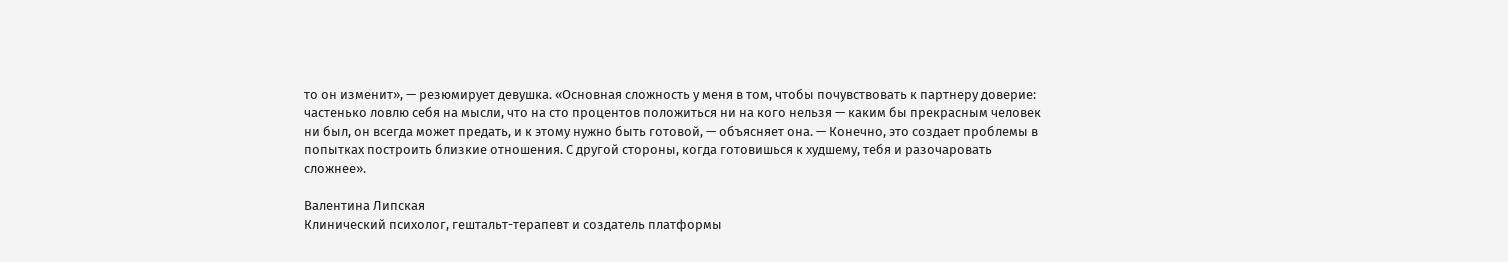то он изменит», — резюмирует девушка. «Основная сложность у меня в том, чтобы почувствовать к партнеру доверие: частенько ловлю себя на мысли, что на сто процентов положиться ни на кого нельзя — каким бы прекрасным человек ни был, он всегда может предать, и к этому нужно быть готовой, — объясняет она. — Конечно, это создает проблемы в попытках построить близкие отношения. С другой стороны, когда готовишься к худшему, тебя и разочаровать сложнее».

Валентина Липская
Клинический психолог, гештальт-терапевт и создатель платформы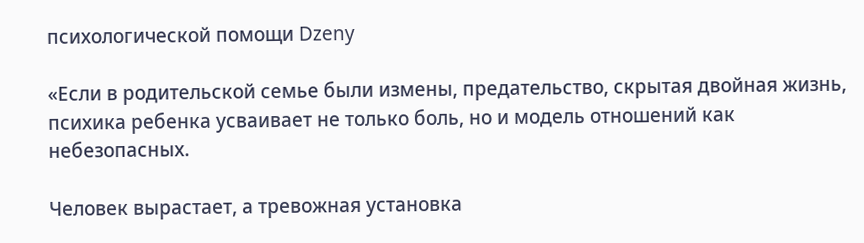психологической помощи Dzeny

«Если в родительской семье были измены, предательство, скрытая двойная жизнь, психика ребенка усваивает не только боль, но и модель отношений как небезопасных.

Человек вырастает, а тревожная установка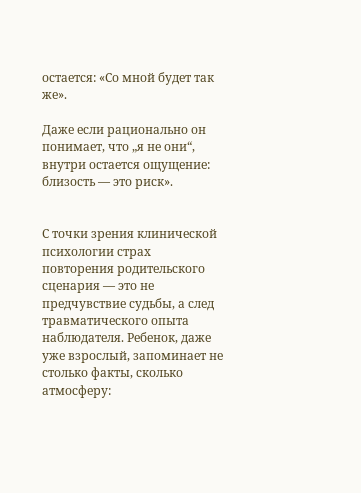остается: «Со мной будет так же».

Даже если рационально он понимает, что „я не они“, внутри остается ощущение: близость — это риск».


С точки зрения клинической психологии страх повторения родительского сценария — это не предчувствие судьбы, а след травматического опыта наблюдателя. Ребенок, даже уже взрослый, запоминает не столько факты, сколько атмосферу: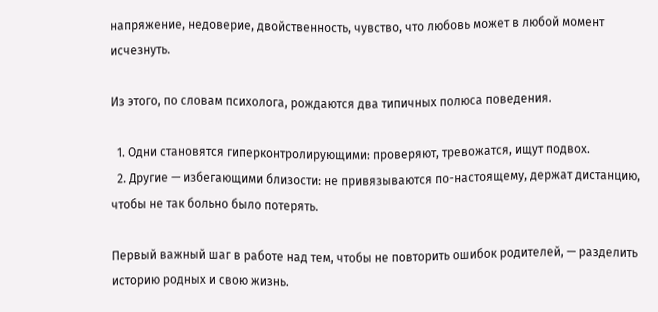напряжение, недоверие, двойственность, чувство, что любовь может в любой момент исчезнуть.

Из этого, по словам психолога, рождаются два типичных полюса поведения.

  1. Одни становятся гиперконтролирующими: проверяют, тревожатся, ищут подвох.
  2. Другие — избегающими близости: не привязываются по-настоящему, держат дистанцию, чтобы не так больно было потерять.

Первый важный шаг в работе над тем, чтобы не повторить ошибок родителей, — разделить историю родных и свою жизнь.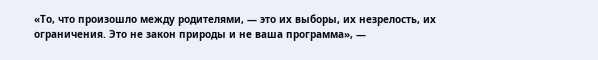«То, что произошло между родителями, — это их выборы, их незрелость, их ограничения. Это не закон природы и не ваша программа», —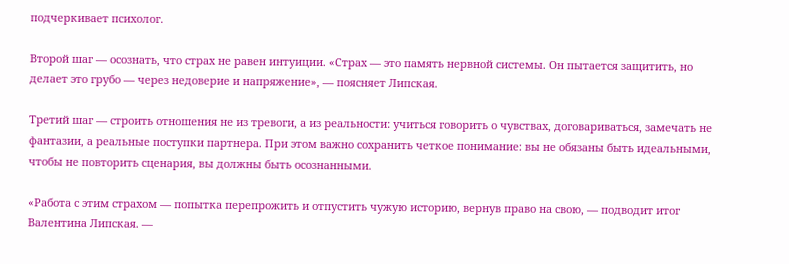подчеркивает психолог.

Второй шаг — осознать, что страх не равен интуиции. «Страх — это память нервной системы. Он пытается защитить, но делает это грубо — через недоверие и напряжение», — поясняет Липская.

Третий шаг — строить отношения не из тревоги, а из реальности: учиться говорить о чувствах, договариваться, замечать не фантазии, а реальные поступки партнера. При этом важно сохранить четкое понимание: вы не обязаны быть идеальными, чтобы не повторить сценария, вы должны быть осознанными.

«Работа с этим страхом — попытка перепрожить и отпустить чужую историю, вернув право на свою, — подводит итог Валентина Липская. —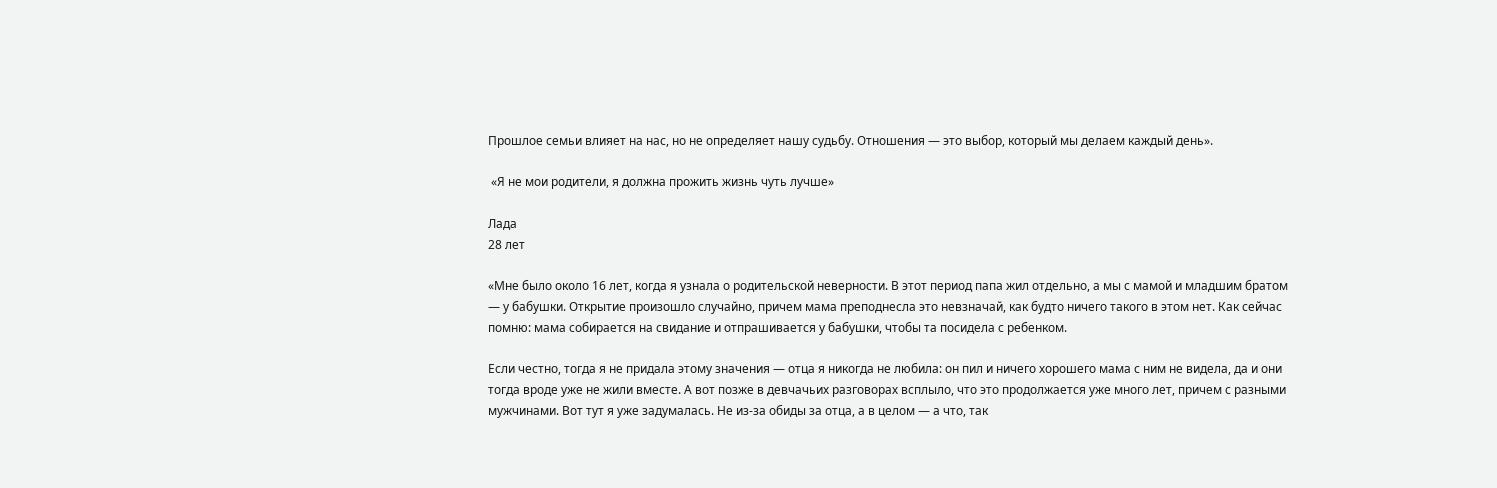Прошлое семьи влияет на нас, но не определяет нашу судьбу. Отношения — это выбор, который мы делаем каждый день».

 «Я не мои родители, я должна прожить жизнь чуть лучше»

Лада
28 лет

«Мне было около 16 лет, когда я узнала о родительской неверности. В этот период папа жил отдельно, а мы с мамой и младшим братом — у бабушки. Открытие произошло случайно, причем мама преподнесла это невзначай, как будто ничего такого в этом нет. Как сейчас помню: мама собирается на свидание и отпрашивается у бабушки, чтобы та посидела с ребенком.

Если честно, тогда я не придала этому значения — отца я никогда не любила: он пил и ничего хорошего мама с ним не видела, да и они тогда вроде уже не жили вместе. А вот позже в девчачьих разговорах всплыло, что это продолжается уже много лет, причем с разными мужчинами. Вот тут я уже задумалась. Не из-за обиды за отца, а в целом — а что, так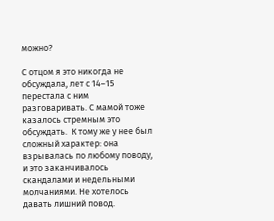можно?

С отцом я это никогда не обсуждала, лет с 14–15 перестала с ним разговаривать. С мамой тоже казалось стремным это обсуждать.  К тому же у нее был сложный характер: она взрывалась по любому поводу, и это заканчивалось скандалами и недельными молчаниями. Не хотелось давать лишний повод.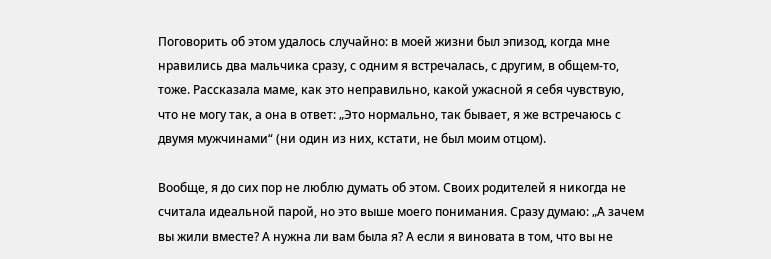Поговорить об этом удалось случайно: в моей жизни был эпизод, когда мне нравились два мальчика сразу, с одним я встречалась, с другим, в общем-то, тоже. Рассказала маме, как это неправильно, какой ужасной я себя чувствую, что не могу так, а она в ответ: „Это нормально, так бывает, я же встречаюсь с двумя мужчинами“ (ни один из них, кстати, не был моим отцом).

Вообще, я до сих пор не люблю думать об этом. Своих родителей я никогда не считала идеальной парой, но это выше моего понимания. Сразу думаю: „А зачем вы жили вместе? А нужна ли вам была я? А если я виновата в том, что вы не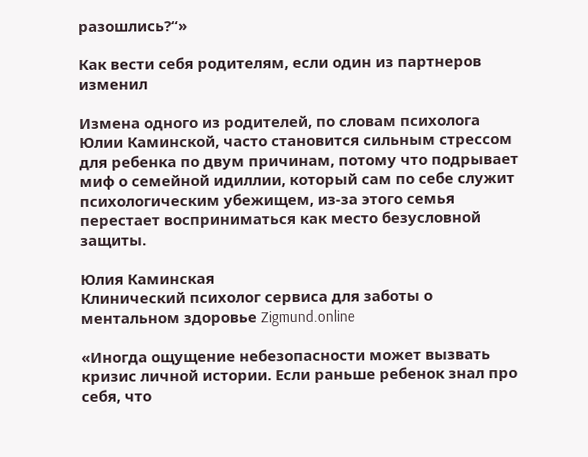разошлись?“»

Как вести себя родителям, если один из партнеров изменил

Измена одного из родителей, по словам психолога Юлии Каминской, часто становится сильным стрессом для ребенка по двум причинам, потому что подрывает миф о семейной идиллии, который сам по себе служит психологическим убежищем, из-за этого семья перестает восприниматься как место безусловной защиты.

Юлия Каминская
Клинический психолог сервиса для заботы о ментальном здоровье Zigmund.online

«Иногда ощущение небезопасности может вызвать кризис личной истории. Если раньше ребенок знал про себя, что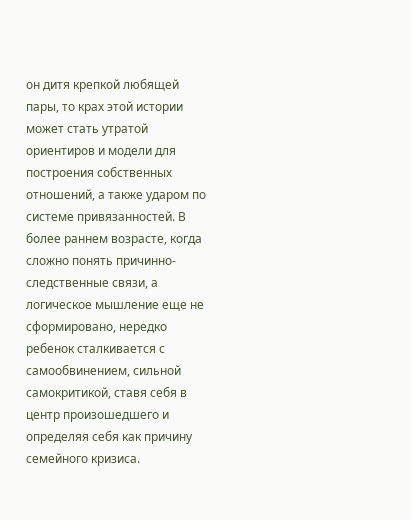он дитя крепкой любящей пары, то крах этой истории может стать утратой ориентиров и модели для построения собственных отношений, а также ударом по системе привязанностей. В более раннем возрасте, когда сложно понять причинно-следственные связи, а логическое мышление еще не сформировано, нередко ребенок сталкивается с самообвинением, сильной самокритикой, ставя себя в центр произошедшего и определяя себя как причину семейного кризиса.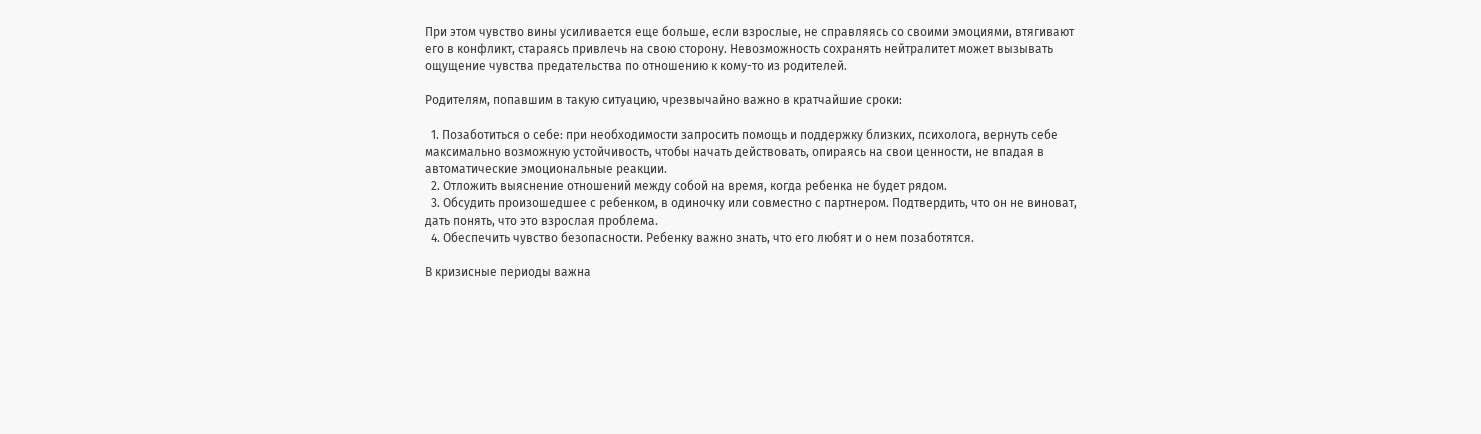При этом чувство вины усиливается еще больше, если взрослые, не справляясь со своими эмоциями, втягивают его в конфликт, стараясь привлечь на свою сторону. Невозможность сохранять нейтралитет может вызывать ощущение чувства предательства по отношению к кому-то из родителей.

Родителям, попавшим в такую ситуацию, чрезвычайно важно в кратчайшие сроки:

  1. Позаботиться о себе: при необходимости запросить помощь и поддержку близких, психолога, вернуть себе максимально возможную устойчивость, чтобы начать действовать, опираясь на свои ценности, не впадая в автоматические эмоциональные реакции.
  2. Отложить выяснение отношений между собой на время, когда ребенка не будет рядом.
  3. Обсудить произошедшее с ребенком, в одиночку или совместно с партнером. Подтвердить, что он не виноват, дать понять, что это взрослая проблема.
  4. Обеспечить чувство безопасности. Ребенку важно знать, что его любят и о нем позаботятся.

В кризисные периоды важна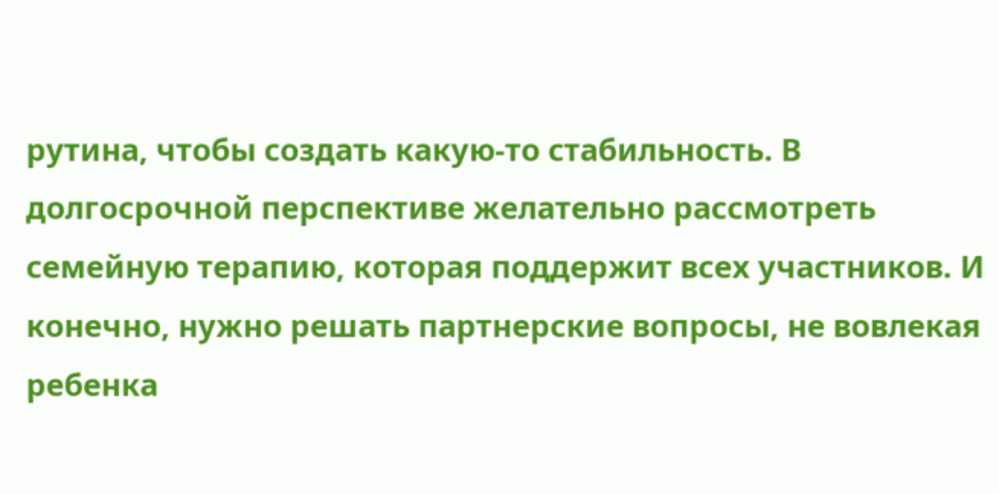рутина, чтобы создать какую-то стабильность. В долгосрочной перспективе желательно рассмотреть семейную терапию, которая поддержит всех участников. И конечно, нужно решать партнерские вопросы, не вовлекая ребенка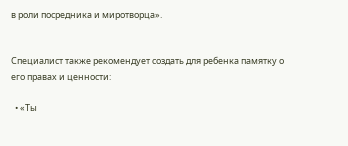в роли посредника и миротворца».


Специалист также рекомендует создать для ребенка памятку о его правах и ценности:

  • «Ты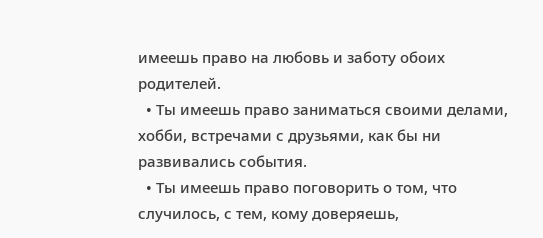имеешь право на любовь и заботу обоих родителей.
  • Ты имеешь право заниматься своими делами, хобби, встречами с друзьями, как бы ни развивались события.
  • Ты имеешь право поговорить о том, что случилось, с тем, кому доверяешь,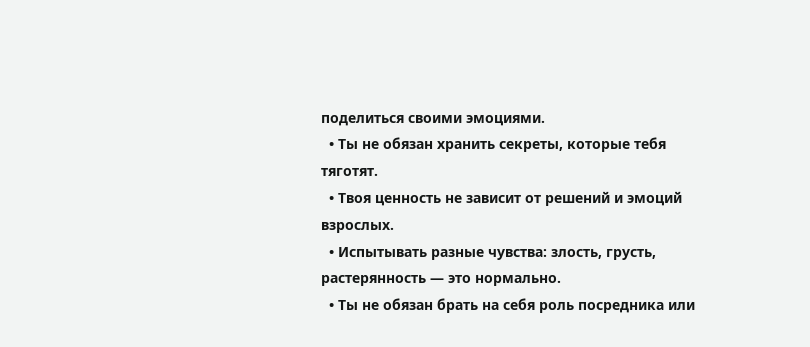поделиться своими эмоциями.
  • Ты не обязан хранить секреты, которые тебя тяготят.
  • Твоя ценность не зависит от решений и эмоций взрослых.
  • Испытывать разные чувства: злость, грусть, растерянность — это нормально.
  • Ты не обязан брать на себя роль посредника или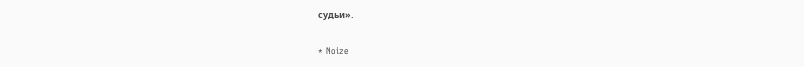судьи».

* Noize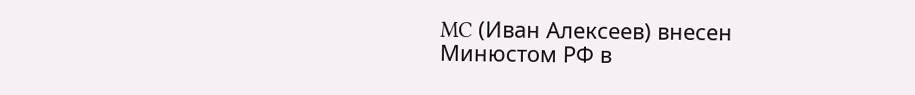MC (Иван Алексеев) внесен Минюстом РФ в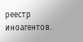реестр иноагентов.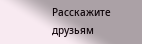Расскажите друзьям